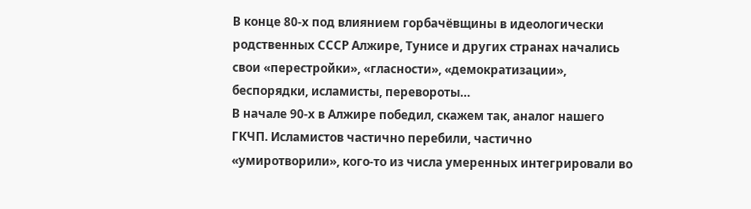В конце 80-х под влиянием горбачёвщины в идеологически родственных СССР Алжире, Тунисе и других странах начались свои «перестройки», «гласности», «демократизации», беспорядки, исламисты, перевороты…
В начале 90-х в Алжире победил, скажем так, аналог нашего ГКЧП. Исламистов частично перебили, частично «умиротворили», кого-то из числа умеренных интегрировали во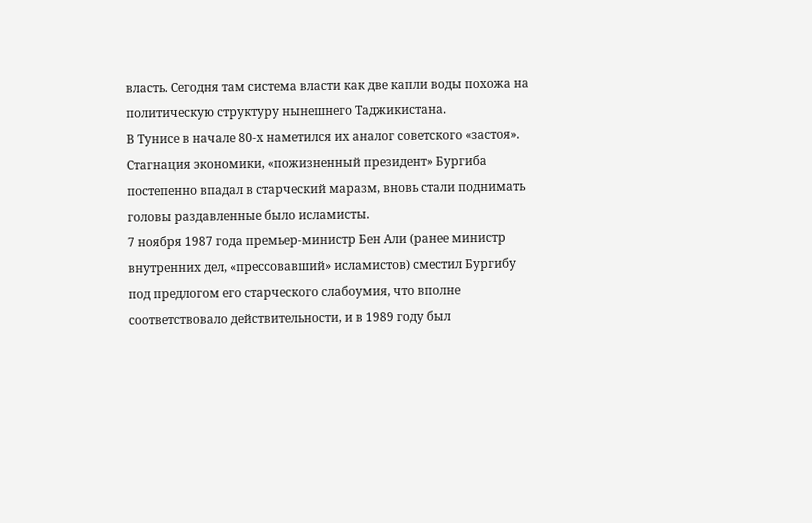власть. Сегодня там система власти как две капли воды похожа на политическую структуру нынешнего Таджикистана.
В Тунисе в начале 80-х наметился их аналог советского «застоя». Стагнация экономики, «пожизненный президент» Бургиба постепенно впадал в старческий маразм, вновь стали поднимать головы раздавленные было исламисты.
7 ноября 1987 года премьер-министр Бен Али (ранее министр внутренних дел, «прессовавший» исламистов) сместил Бургибу под предлогом его старческого слабоумия, что вполне соответствовало действительности, и в 1989 году был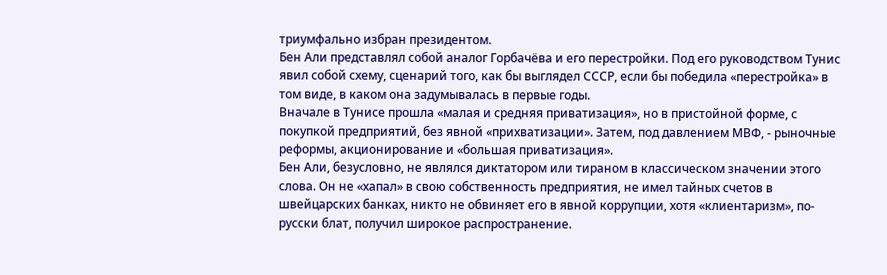триумфально избран президентом.
Бен Али представлял собой аналог Горбачёва и его перестройки. Под его руководством Тунис явил собой схему, сценарий того, как бы выглядел СССР, если бы победила «перестройка» в том виде, в каком она задумывалась в первые годы.
Вначале в Тунисе прошла «малая и средняя приватизация», но в пристойной форме, с покупкой предприятий, без явной «прихватизации». Затем, под давлением МВФ, - рыночные реформы, акционирование и «большая приватизация».
Бен Али, безусловно, не являлся диктатором или тираном в классическом значении этого слова. Он не «хапал» в свою собственность предприятия, не имел тайных счетов в швейцарских банках, никто не обвиняет его в явной коррупции, хотя «клиентаризм», по-русски блат, получил широкое распространение.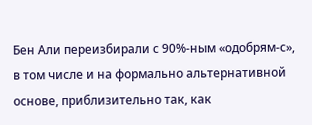Бен Али переизбирали с 90%-ным «одобрям-с», в том числе и на формально альтернативной основе, приблизительно так, как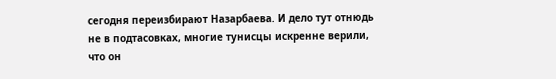сегодня переизбирают Назарбаева. И дело тут отнюдь не в подтасовках, многие тунисцы искренне верили, что он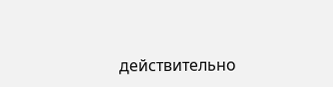действительно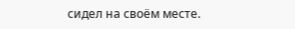сидел на своём месте.